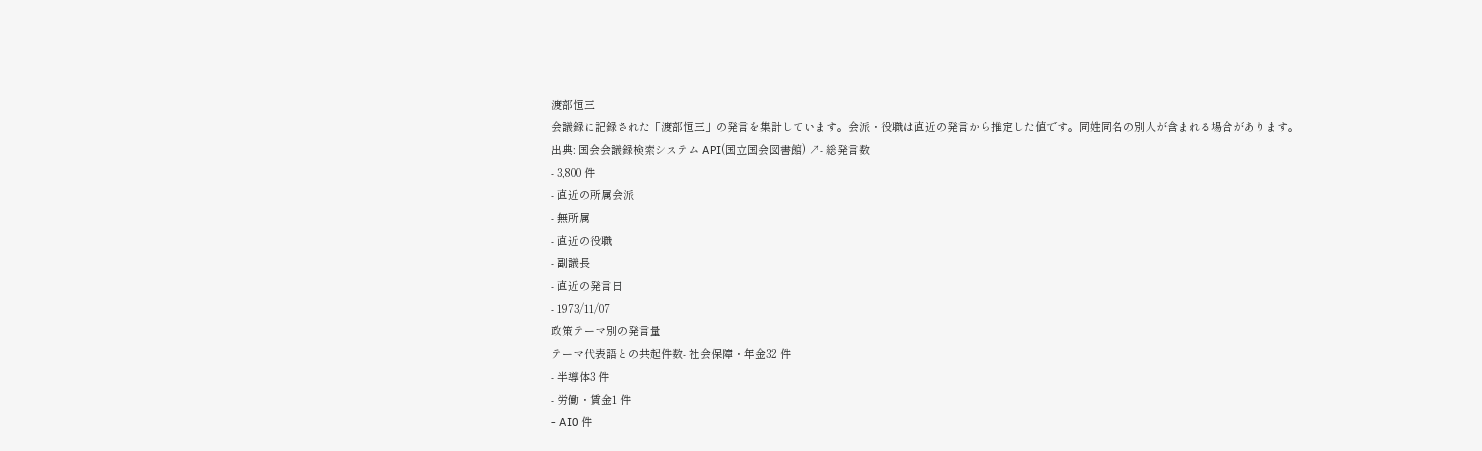渡部恒三
会議録に記録された「渡部恒三」の発言を集計しています。会派・役職は直近の発言から推定した値です。同姓同名の別人が含まれる場合があります。
出典: 国会会議録検索システム API(国立国会図書館) ↗- 総発言数
- 3,800 件
- 直近の所属会派
- 無所属
- 直近の役職
- 副議長
- 直近の発言日
- 1973/11/07
政策テーマ別の発言量
テーマ代表語との共起件数- 社会保障・年金32 件
- 半導体3 件
- 労働・賃金1 件
- AI0 件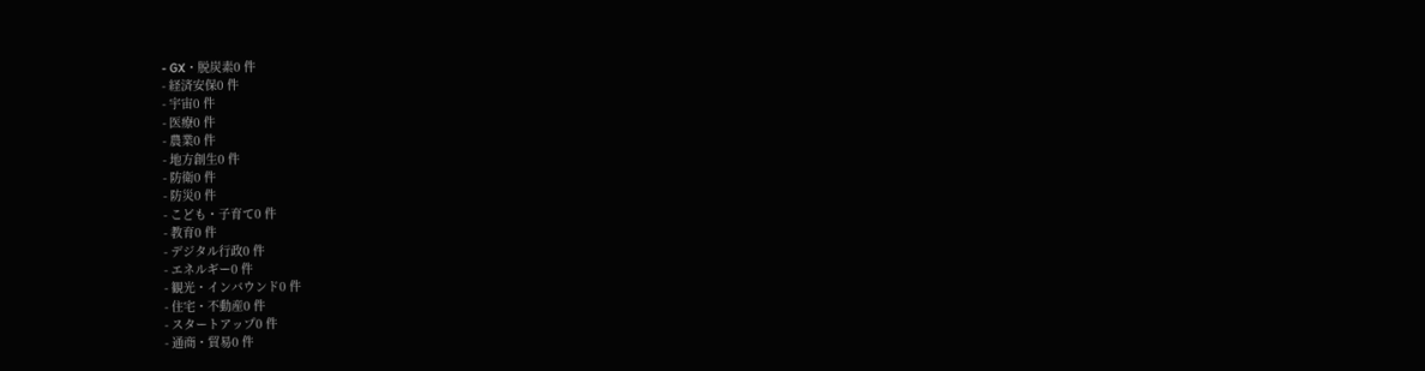- GX・脱炭素0 件
- 経済安保0 件
- 宇宙0 件
- 医療0 件
- 農業0 件
- 地方創生0 件
- 防衛0 件
- 防災0 件
- こども・子育て0 件
- 教育0 件
- デジタル行政0 件
- エネルギー0 件
- 観光・インバウンド0 件
- 住宅・不動産0 件
- スタートアップ0 件
- 通商・貿易0 件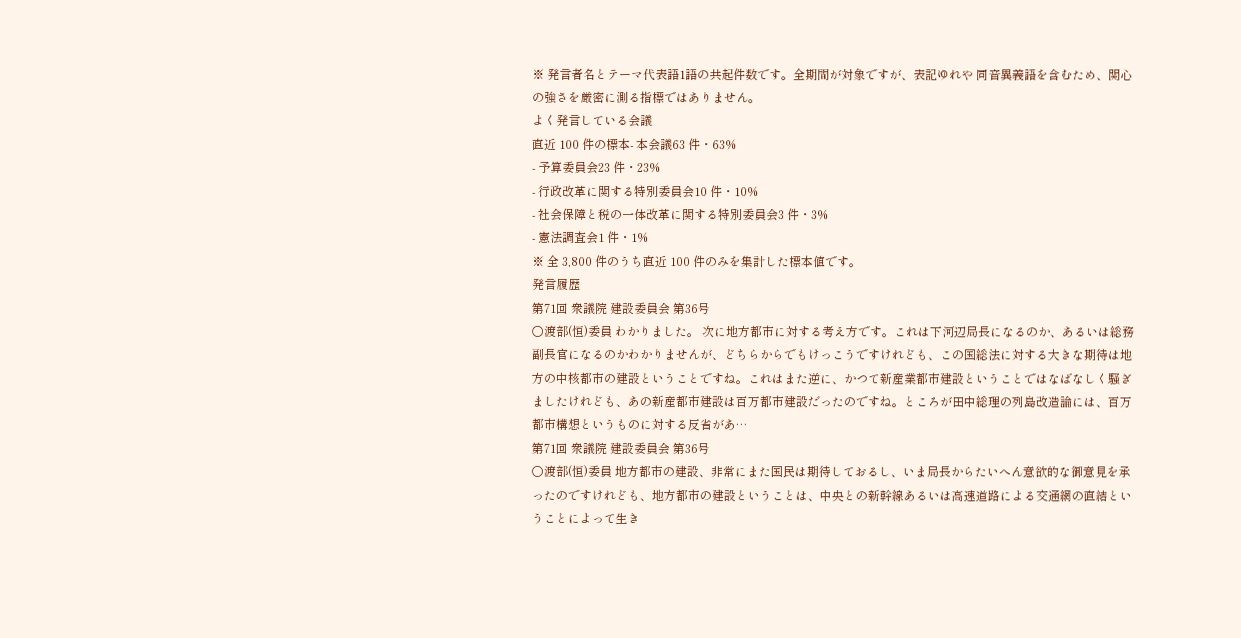※ 発言者名とテーマ代表語1語の共起件数です。全期間が対象ですが、表記ゆれや 同音異義語を含むため、関心の強さを厳密に測る指標ではありません。
よく発言している会議
直近 100 件の標本- 本会議63 件・63%
- 予算委員会23 件・23%
- 行政改革に関する特別委員会10 件・10%
- 社会保障と税の一体改革に関する特別委員会3 件・3%
- 憲法調査会1 件・1%
※ 全 3,800 件のうち直近 100 件のみを集計した標本値です。
発言履歴
第71回 衆議院 建設委員会 第36号
○渡部(恒)委員 わかりました。 次に地方都市に対する考え方です。これは下河辺局長になるのか、あるいは総務副長官になるのかわかりませんが、どちらからでもけっこうですけれども、この国総法に対する大きな期待は地方の中核都市の建設ということですね。これはまた逆に、かつて新産業都市建設ということではなばなしく騒ぎましたけれども、あの新産都市建設は百万都市建設だったのですね。ところが田中総理の列島改造論には、百万都市構想というものに対する反省があ…
第71回 衆議院 建設委員会 第36号
○渡部(恒)委員 地方都市の建設、非常にまた国民は期待しておるし、いま局長からたいへん意欲的な御意見を承ったのですけれども、地方都市の建設ということは、中央との新幹線あるいは高速道路による交通網の直結ということによって生き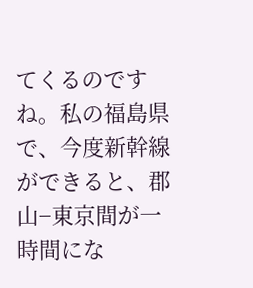てくるのですね。私の福島県で、今度新幹線ができると、郡山−東京間が一時間にな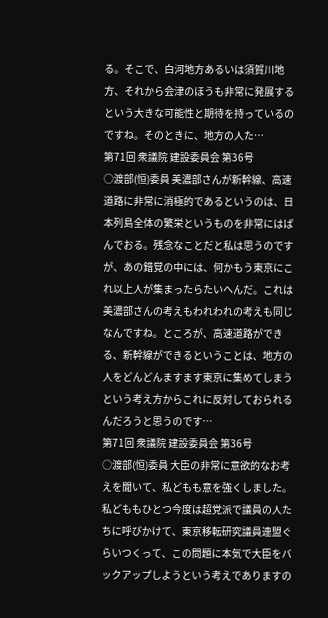る。そこで、白河地方あるいは須賀川地方、それから会津のほうも非常に発展するという大きな可能性と期待を持っているのですね。そのときに、地方の人た…
第71回 衆議院 建設委員会 第36号
○渡部(恒)委員 美濃部さんが新幹線、高速道路に非常に消極的であるというのは、日本列島全体の繁栄というものを非常にはばんでおる。残念なことだと私は思うのですが、あの錯覚の中には、何かもう東京にこれ以上人が集まったらたいへんだ。これは美濃部さんの考えもわれわれの考えも同じなんですね。ところが、高速道路ができる、新幹線ができるということは、地方の人をどんどんますます東京に集めてしまうという考え方からこれに反対しておられるんだろうと思うのです…
第71回 衆議院 建設委員会 第36号
○渡部(恒)委員 大臣の非常に意欲的なお考えを聞いて、私どもも意を強くしました。私どももひとつ今度は超党派で議員の人たちに呼びかけて、東京移転研究議員連盟ぐらいつくって、この問題に本気で大臣をバックアップしようという考えでありますの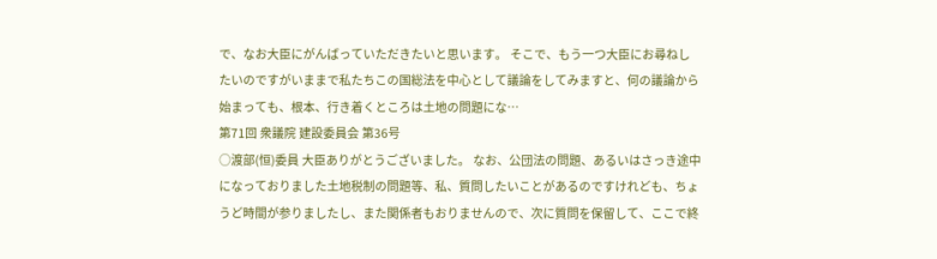で、なお大臣にがんばっていただきたいと思います。 そこで、もう一つ大臣にお尋ねしたいのですがいままで私たちこの国総法を中心として議論をしてみますと、何の議論から始まっても、根本、行き着くところは土地の問題にな…
第71回 衆議院 建設委員会 第36号
○渡部(恒)委員 大臣ありがとうございました。 なお、公団法の問題、あるいはさっき途中になっておりました土地税制の問題等、私、質問したいことがあるのですけれども、ちょうど時間が参りましたし、また関係者もおりませんので、次に質問を保留して、ここで終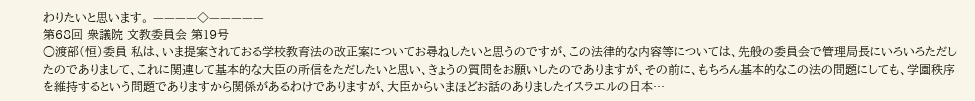わりたいと思います。 ————◇—————
第68回 衆議院 文教委員会 第19号
○渡部(恒)委員 私は、いま提案されておる学校教育法の改正案についてお尋ねしたいと思うのですが、この法律的な内容等については、先般の委員会で管理局長にいろいろただしたのでありまして、これに関連して基本的な大臣の所信をただしたいと思い、きょうの質問をお願いしたのでありますが、その前に、もちろん基本的なこの法の問題にしても、学園秩序を維持するという問題でありますから関係があるわけでありますが、大臣からいまほどお話のありましたイスラエルの日本…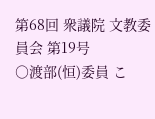第68回 衆議院 文教委員会 第19号
○渡部(恒)委員 こ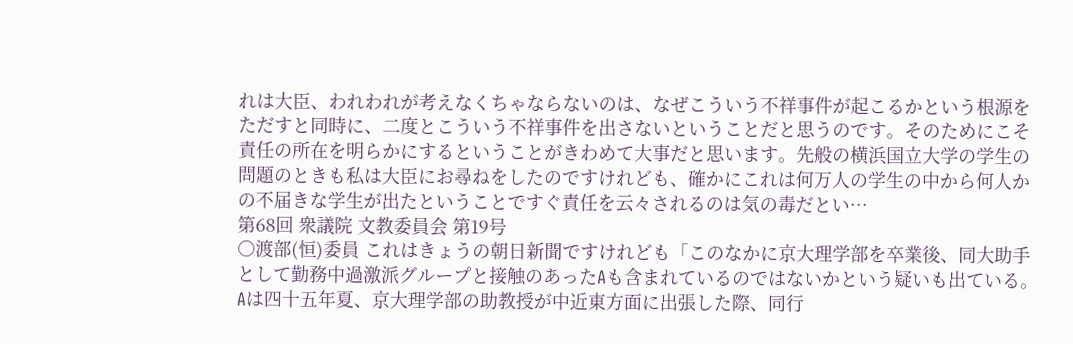れは大臣、われわれが考えなくちゃならないのは、なぜこういう不祥事件が起こるかという根源をただすと同時に、二度とこういう不祥事件を出さないということだと思うのです。そのためにこそ責任の所在を明らかにするということがきわめて大事だと思います。先般の横浜国立大学の学生の問題のときも私は大臣にお尋ねをしたのですけれども、確かにこれは何万人の学生の中から何人かの不届きな学生が出たということですぐ責任を云々されるのは気の毒だとい…
第68回 衆議院 文教委員会 第19号
○渡部(恒)委員 これはきょうの朝日新聞ですけれども「このなかに京大理学部を卒業後、同大助手として勤務中過激派グループと接触のあったAも含まれているのではないかという疑いも出ている。Aは四十五年夏、京大理学部の助教授が中近東方面に出張した際、同行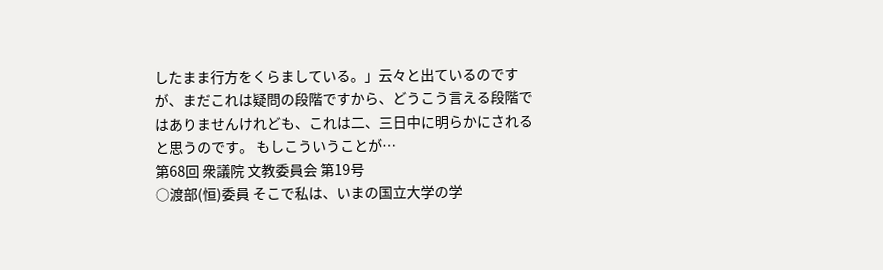したまま行方をくらましている。」云々と出ているのですが、まだこれは疑問の段階ですから、どうこう言える段階ではありませんけれども、これは二、三日中に明らかにされると思うのです。 もしこういうことが…
第68回 衆議院 文教委員会 第19号
○渡部(恒)委員 そこで私は、いまの国立大学の学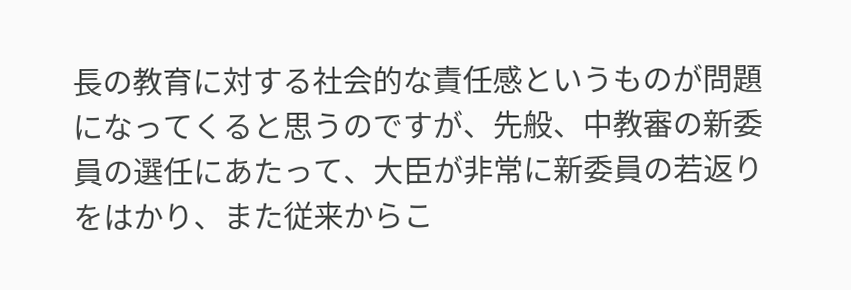長の教育に対する社会的な責任感というものが問題になってくると思うのですが、先般、中教審の新委員の選任にあたって、大臣が非常に新委員の若返りをはかり、また従来からこ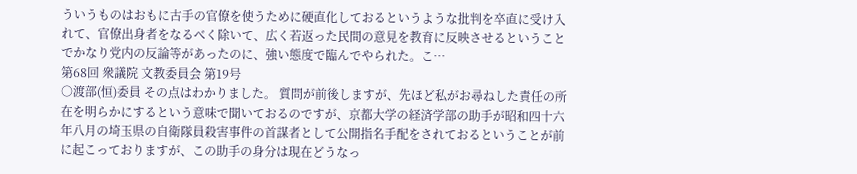ういうものはおもに古手の官僚を使うために硬直化しておるというような批判を卒直に受け入れて、官僚出身者をなるべく除いて、広く若返った民間の意見を教育に反映させるということでかなり党内の反論等があったのに、強い態度で臨んでやられた。こ…
第68回 衆議院 文教委員会 第19号
○渡部(恒)委員 その点はわかりました。 質問が前後しますが、先ほど私がお尋ねした責任の所在を明らかにするという意味で聞いておるのですが、京都大学の経済学部の助手が昭和四十六年八月の埼玉県の自衛隊員殺害事件の首謀者として公開指名手配をされておるということが前に起こっておりますが、この助手の身分は現在どうなっ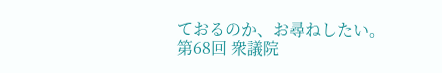ておるのか、お尋ねしたい。
第68回 衆議院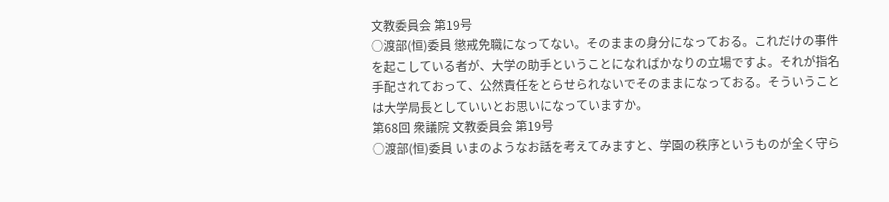文教委員会 第19号
○渡部(恒)委員 懲戒免職になってない。そのままの身分になっておる。これだけの事件を起こしている者が、大学の助手ということになればかなりの立場ですよ。それが指名手配されておって、公然責任をとらせられないでそのままになっておる。そういうことは大学局長としていいとお思いになっていますか。
第68回 衆議院 文教委員会 第19号
○渡部(恒)委員 いまのようなお話を考えてみますと、学園の秩序というものが全く守ら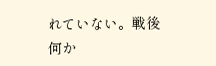れていない。戦後何か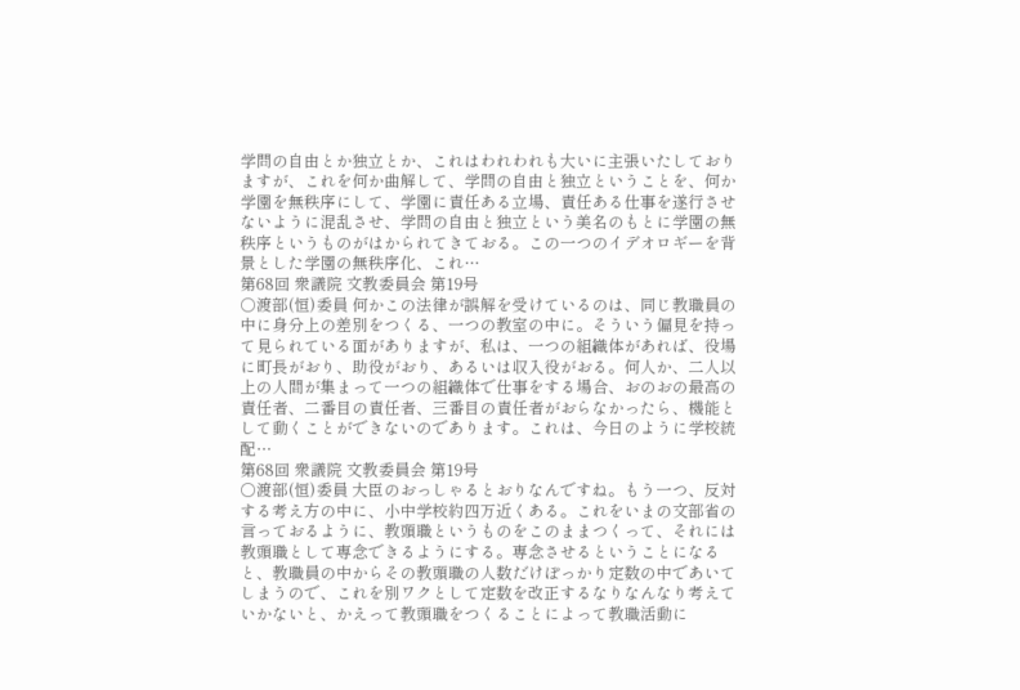学問の自由とか独立とか、これはわれわれも大いに主張いたしておりますが、これを何か曲解して、学問の自由と独立ということを、何か学園を無秩序にして、学園に責任ある立場、責任ある仕事を遂行させないように混乱させ、学問の自由と独立という美名のもとに学園の無秩序というものがはかられてきておる。この一つのイデオロギーを背景とした学園の無秩序化、これ…
第68回 衆議院 文教委員会 第19号
○渡部(恒)委員 何かこの法律が誤解を受けているのは、同じ教職員の中に身分上の差別をつくる、一つの教室の中に。そういう偏見を持って見られている面がありますが、私は、一つの組織体があれば、役場に町長がおり、助役がおり、あるいは収入役がおる。何人か、二人以上の人間が集まって一つの組織体で仕事をする場合、おのおの最高の責任者、二番目の責任者、三番目の責任者がおらなかったら、機能として動くことができないのであります。これは、今日のように学校統配…
第68回 衆議院 文教委員会 第19号
○渡部(恒)委員 大臣のおっしゃるとおりなんですね。もう一つ、反対する考え方の中に、小中学校約四万近くある。これをいまの文部省の言っておるように、教頭職というものをこのままつくって、それには教頭職として専念できるようにする。専念させるということになると、教職員の中からその教頭職の人数だけぽっかり定数の中であいてしまうので、これを別ワクとして定数を改正するなりなんなり考えていかないと、かえって教頭職をつくることによって教職活動に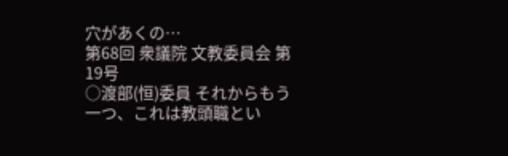穴があくの…
第68回 衆議院 文教委員会 第19号
○渡部(恒)委員 それからもう一つ、これは教頭職とい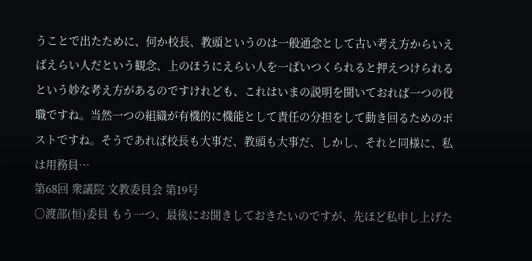うことで出たために、何か校長、教頭というのは一般通念として古い考え方からいえばえらい人だという観念、上のほうにえらい人を一ぱいつくられると押えつけられるという妙な考え方があるのですけれども、これはいまの説明を聞いておれば一つの役職ですね。当然一つの組織が有機的に機能として責任の分担をして動き回るためのポストですね。そうであれば校長も大事だ、教頭も大事だ、しかし、それと同様に、私は用務員…
第68回 衆議院 文教委員会 第19号
○渡部(恒)委員 もう一つ、最後にお聞きしておきたいのですが、先ほど私申し上げた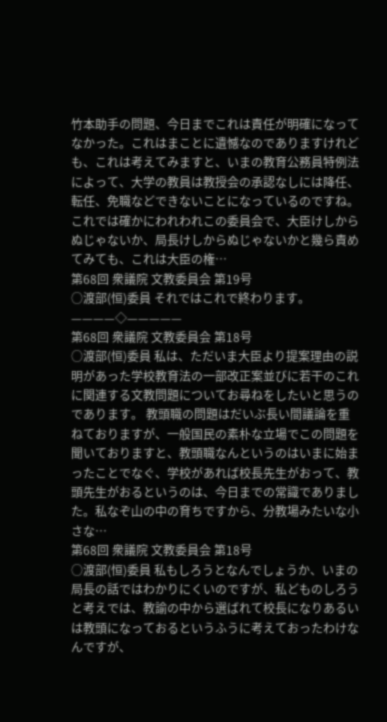竹本助手の問題、今日までこれは責任が明確になってなかった。これはまことに遺憾なのでありますけれども、これは考えてみますと、いまの教育公務員特例法によって、大学の教員は教授会の承認なしには降任、転任、免職などできないことになっているのですね。これでは確かにわれわれこの委員会で、大臣けしからぬじゃないか、局長けしからぬじゃないかと幾ら責めてみても、これは大臣の権…
第68回 衆議院 文教委員会 第19号
○渡部(恒)委員 それではこれで終わります。 ————◇—————
第68回 衆議院 文教委員会 第18号
○渡部(恒)委員 私は、ただいま大臣より提案理由の説明があった学校教育法の一部改正案並びに若干のこれに関連する文教問題についてお尋ねをしたいと思うのであります。 教頭職の問題はだいぶ長い間議論を重ねておりますが、一般国民の素朴な立場でこの問題を聞いておりますと、教頭職なんというのはいまに始まったことでなぐ、学校があれば校長先生がおって、教頭先生がおるというのは、今日までの常識でありました。私なぞ山の中の育ちですから、分教場みたいな小さな…
第68回 衆議院 文教委員会 第18号
○渡部(恒)委員 私もしろうとなんでしょうか、いまの局長の話ではわかりにくいのですが、私どものしろうと考えでは、教諭の中から選ばれて校長になりあるいは教頭になっておるというふうに考えておったわけなんですが、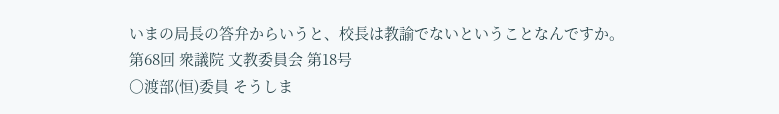いまの局長の答弁からいうと、校長は教諭でないということなんですか。
第68回 衆議院 文教委員会 第18号
○渡部(恒)委員 そうしま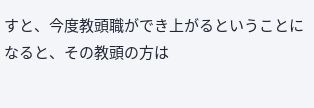すと、今度教頭職ができ上がるということになると、その教頭の方は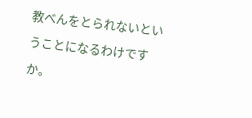教べんをとられないということになるわけですか。